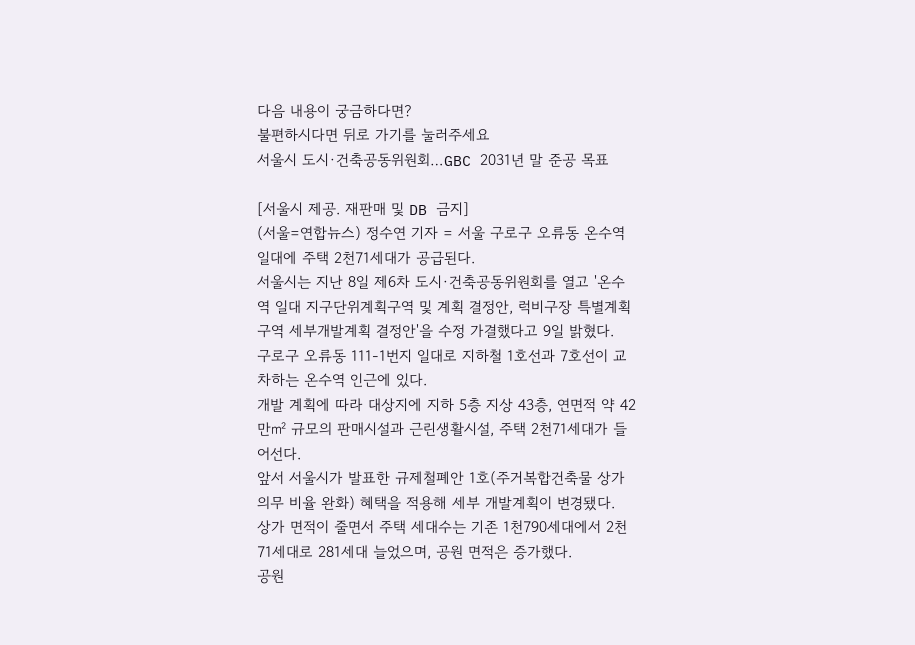다음 내용이 궁금하다면?
불편하시다면 뒤로 가기를 눌러주세요
서울시 도시·건축공동위원회…GBC 2031년 말 준공 목표

[서울시 제공. 재판매 및 DB 금지]
(서울=연합뉴스) 정수연 기자 = 서울 구로구 오류동 온수역 일대에 주택 2천71세대가 공급된다.
서울시는 지난 8일 제6차 도시·건축공동위원회를 열고 '온수역 일대 지구단위계획구역 및 계획 결정안, 럭비구장 특별계획구역 세부개발계획 결정안'을 수정 가결했다고 9일 밝혔다.
구로구 오류동 111-1번지 일대로 지하철 1호선과 7호선이 교차하는 온수역 인근에 있다.
개발 계획에 따라 대상지에 지하 5층 지상 43층, 연면적 약 42만㎡ 규모의 판매시설과 근린생활시설, 주택 2천71세대가 들어선다.
앞서 서울시가 발표한 규제철폐안 1호(주거복합건축물 상가 의무 비율 완화) 혜택을 적용해 세부 개발계획이 변경됐다.
상가 면적이 줄면서 주택 세대수는 기존 1천790세대에서 2천71세대로 281세대 늘었으며, 공원 면적은 증가했다.
공원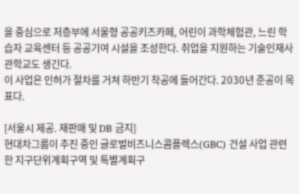을 중심으로 저층부에 서울형 공공키즈카페, 어린이 과학체험관, 느린 학습자 교육센터 등 공공기여 시설을 조성한다. 취업을 지원하는 기술인재사관학교도 생긴다.
이 사업은 인허가 절차를 거쳐 하반기 착공에 들어간다. 2030년 준공이 목표다.

[서울시 제공. 재판매 및 DB 금지]
현대차그룹이 추진 중인 글로벌비즈니스콤플렉스(GBC) 건설 사업 관련한 지구단위계획구역 및 특별계획구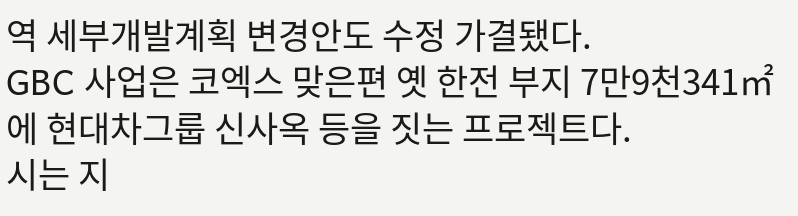역 세부개발계획 변경안도 수정 가결됐다.
GBC 사업은 코엑스 맞은편 옛 한전 부지 7만9천341㎡에 현대차그룹 신사옥 등을 짓는 프로젝트다.
시는 지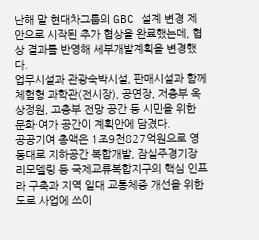난해 말 현대차그룹의 GBC 설계 변경 제안으로 시작된 추가 협상을 완료했는데, 협상 결과를 반영해 세부개발계획을 변경했다.
업무시설과 관광숙박시설, 판매시설과 함께 체험형 과학관(전시장), 공연장, 저층부 옥상정원, 고층부 전망 공간 등 시민을 위한 문화·여가 공간이 계획안에 담겼다.
공공기여 총액은 1조9천827억원으로 영동대로 지하공간 복합개발, 잠실주경기장 리모델링 등 국제교류복합지구의 핵심 인프라 구축과 지역 일대 교통체증 개선을 위한 도로 사업에 쓰이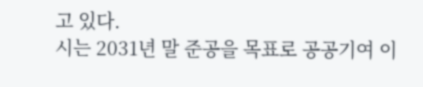고 있다.
시는 2031년 말 준공을 목표로 공공기여 이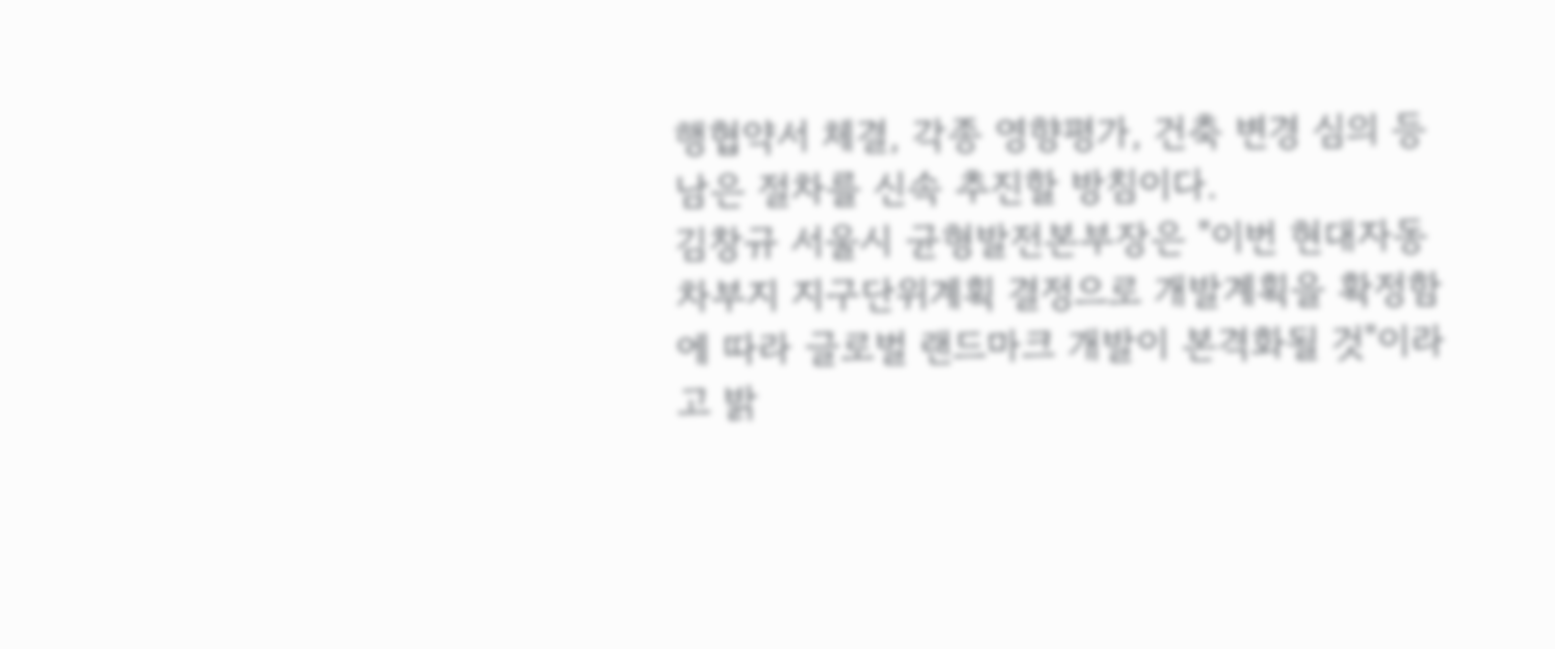행협약서 체결, 각종 영향평가, 건축 변경 심의 등 남은 절차를 신속 추진할 방침이다.
김창규 서울시 균형발전본부장은 "이번 현대자동차부지 지구단위계획 결정으로 개발계획을 확정함에 따라 글로벌 랜드마크 개발이 본격화될 것"이라고 밝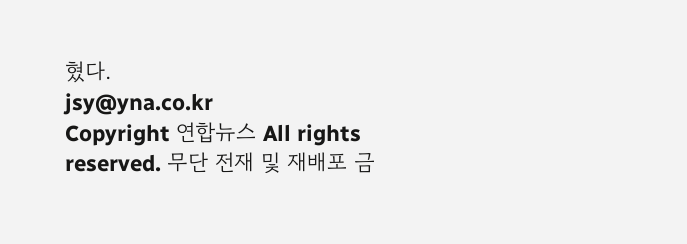혔다.
jsy@yna.co.kr
Copyright 연합뉴스 All rights reserved. 무단 전재 및 재배포 금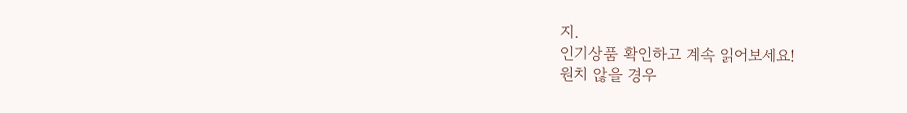지.
인기상품 확인하고 계속 읽어보세요!
원치 않을 경우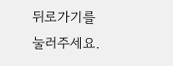뒤로가기를 눌러주세요.